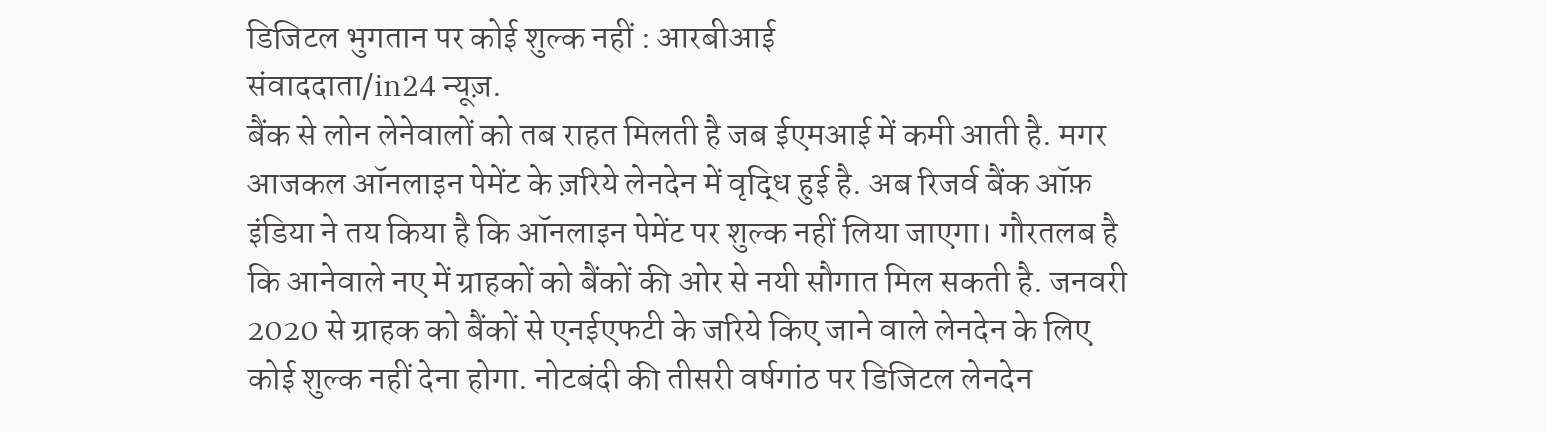डिजिटल भुगतान पर कोई शुल्क नहीं : आरबीआई
संवाददाता/in24 न्यूज़.
बैंक से लोन लेनेवालों को तब राहत मिलती है जब ईएमआई में कमी आती है. मगर आजकल ऑनलाइन पेमेंट के ज़रिये लेनदेन में वृद्धि हुई है. अब रिजर्व बैंक ऑफ़ इंडिया ने तय किया है कि ऑनलाइन पेमेंट पर शुल्क नहीं लिया जाएगा। गौरतलब है कि आनेवाले नए में ग्राहकों को बैंकों की ओर से नयी सौगात मिल सकती है. जनवरी 2020 से ग्राहक को बैंकों से एनईएफटी के जरिये किए जाने वाले लेनदेन के लिए कोई शुल्क नहीं देना होगा. नोटबंदी की तीसरी वर्षगांठ पर डिजिटल लेनदेन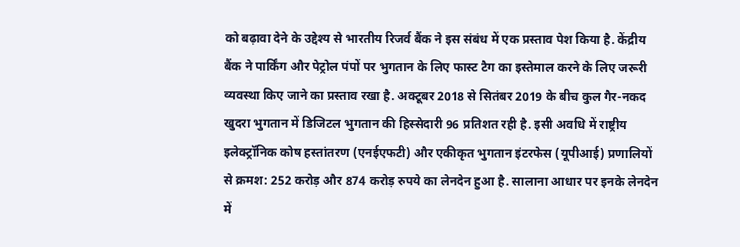को बढ़ावा देने के उद्देश्य से भारतीय रिजर्व बैंक ने इस संबंध में एक प्रस्ताव पेश किया है. केंद्रीय बैंक ने पार्किंग और पेट्रोल पंपों पर भुगतान के लिए फास्ट टैग का इस्तेमाल करने के लिए जरूरी व्यवस्था किए जाने का प्रस्ताव रखा है. अक्टूबर 2018 से सितंबर 2019 के बीच कुल गैर-नकद खुदरा भुगतान में डिजिटल भुगतान की हिस्सेदारी 96 प्रतिशत रही है. इसी अवधि में राष्ट्रीय इलेक्ट्रॉनिक कोष हस्तांतरण (एनईएफटी) और एकीकृत भुगतान इंटरफेस (यूपीआई) प्रणालियों से क्रमश: 252 करोड़ और 874 करोड़ रुपये का लेनदेन हुआ है. सालाना आधार पर इनके लेनदेन में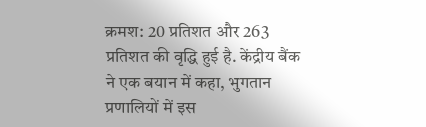क्रमश: 20 प्रतिशत और 263 प्रतिशत की वृद्धि हुई है. केंद्रीय बैंक ने एक बयान में कहा, भुगतान प्रणालियों में इस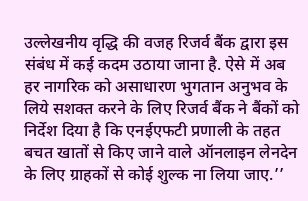उल्लेखनीय वृद्धि की वजह रिजर्व बैंक द्वारा इस संबंध में कई कदम उठाया जाना है. ऐसे में अब हर नागरिक को असाधारण भुगतान अनुभव के लिये सशक्त करने के लिए रिजर्व बैंक ने बैंकों को निर्देश दिया है कि एनईएफटी प्रणाली के तहत बचत खातों से किए जाने वाले ऑनलाइन लेनदेन के लिए ग्राहकों से कोई शुल्क ना लिया जाए.’’